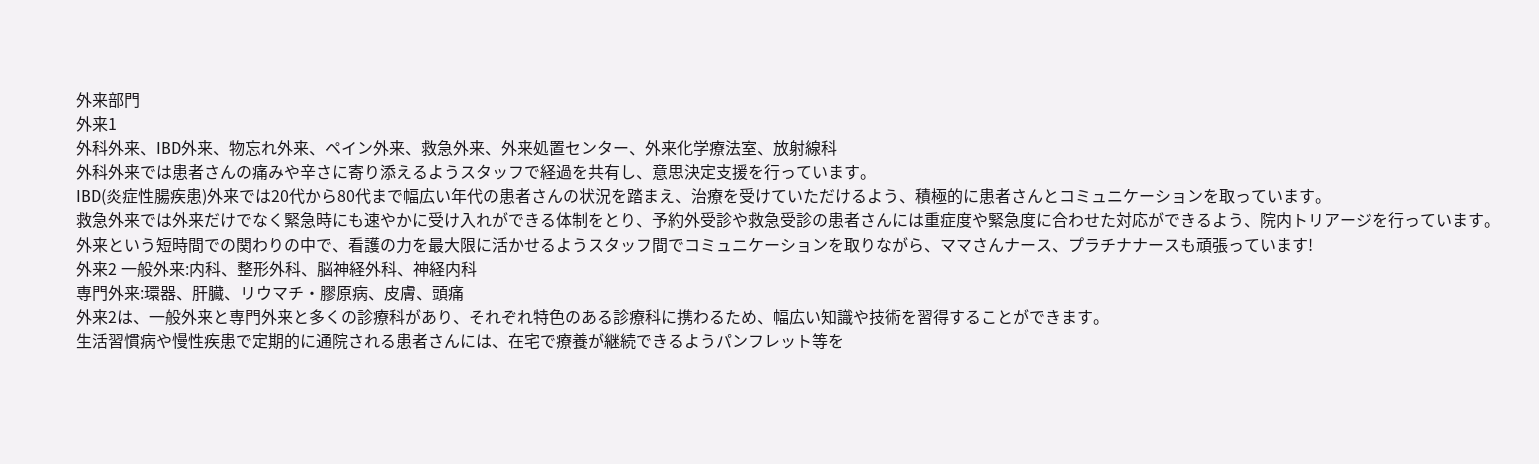外来部門
外来1
外科外来、IBD外来、物忘れ外来、ペイン外来、救急外来、外来処置センター、外来化学療法室、放射線科
外科外来では患者さんの痛みや辛さに寄り添えるようスタッフで経過を共有し、意思決定支援を行っています。
IBD(炎症性腸疾患)外来では20代から80代まで幅広い年代の患者さんの状況を踏まえ、治療を受けていただけるよう、積極的に患者さんとコミュニケーションを取っています。
救急外来では外来だけでなく緊急時にも速やかに受け入れができる体制をとり、予約外受診や救急受診の患者さんには重症度や緊急度に合わせた対応ができるよう、院内トリアージを行っています。
外来という短時間での関わりの中で、看護の力を最大限に活かせるようスタッフ間でコミュニケーションを取りながら、ママさんナース、プラチナナースも頑張っています!
外来2 一般外来:内科、整形外科、脳神経外科、神経内科
専門外来:環器、肝臓、リウマチ・膠原病、皮膚、頭痛
外来2は、一般外来と専門外来と多くの診療科があり、それぞれ特色のある診療科に携わるため、幅広い知識や技術を習得することができます。
生活習慣病や慢性疾患で定期的に通院される患者さんには、在宅で療養が継続できるようパンフレット等を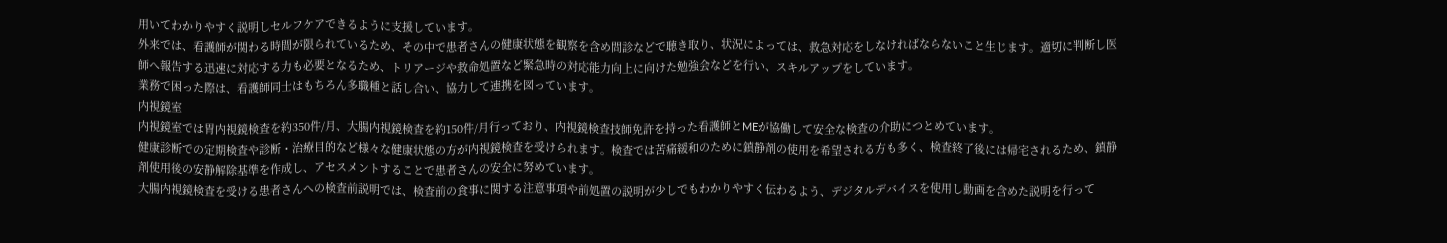用いてわかりやすく説明しセルフケアできるように支援しています。
外来では、看護師が関わる時間が限られているため、その中で患者さんの健康状態を観察を含め問診などで聴き取り、状況によっては、救急対応をしなければならないこと生じます。適切に判断し医師へ報告する迅速に対応する力も必要となるため、トリアージや救命処置など緊急時の対応能力向上に向けた勉強会などを行い、スキルアップをしています。
業務で困った際は、看護師同士はもちろん多職種と話し合い、協力して連携を図っています。
内視鏡室
内視鏡室では胃内視鏡検査を約350件/月、大腸内視鏡検査を約150件/月行っており、内視鏡検査技師免許を持った看護師とMEが協働して安全な検査の介助につとめています。
健康診断での定期検査や診断・治療目的など様々な健康状態の方が内視鏡検査を受けられます。検査では苦痛緩和のために鎮静剤の使用を希望される方も多く、検査終了後には帰宅されるため、鎮静剤使用後の安静解除基準を作成し、アセスメントすることで患者さんの安全に努めています。
大腸内視鏡検査を受ける患者さんへの検査前説明では、検査前の食事に関する注意事項や前処置の説明が少しでもわかりやすく伝わるよう、デジタルデバイスを使用し動画を含めた説明を行って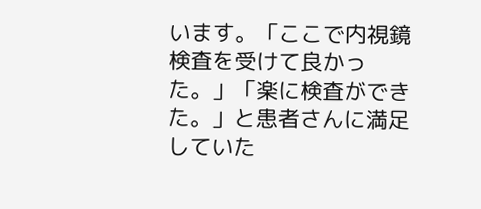います。「ここで内視鏡検査を受けて良かった。」「楽に検査ができた。」と患者さんに満足していた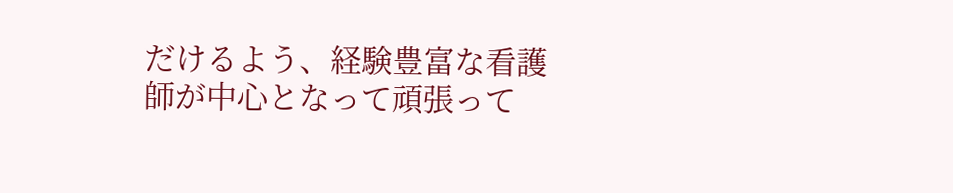だけるよう、経験豊富な看護師が中心となって頑張って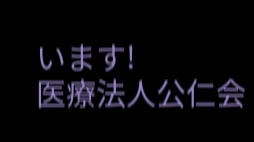います!
医療法人公仁会